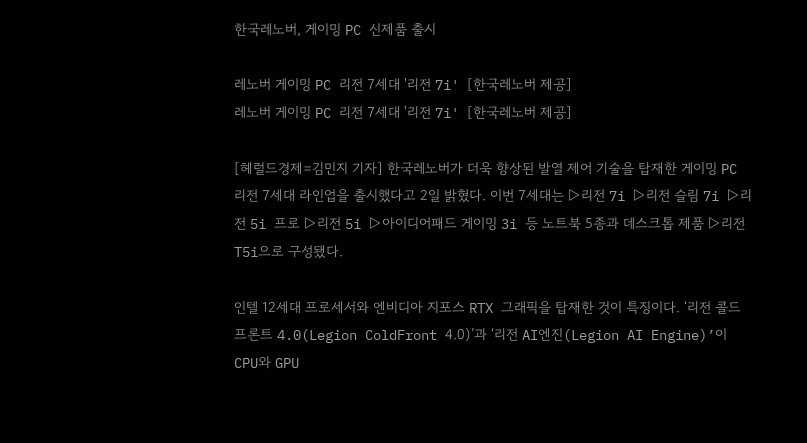한국레노버, 게이밍 PC 신제품 출시

레노버 게이밍 PC 리전 7세대 '리전 7i' [한국레노버 제공]
레노버 게이밍 PC 리전 7세대 '리전 7i' [한국레노버 제공]

[헤럴드경제=김민지 기자] 한국레노버가 더욱 향상된 발열 제어 기술을 탑재한 게이밍 PC 리전 7세대 라인업을 출시했다고 2일 밝혔다. 이번 7세대는 ▷리전 7i ▷리전 슬림 7i ▷리전 5i 프로 ▷리전 5i ▷아이디어패드 게이밍 3i 등 노트북 5종과 데스크톱 제품 ▷리전 T5i으로 구성됐다.

인텔 12세대 프로세서와 엔비디아 지포스 RTX 그래픽을 탑재한 것이 특징이다. ‘리전 콜드프론트 4.0(Legion ColdFront 4.0)’과 ‘리전 AI엔진(Legion AI Engine)’이 CPU와 GPU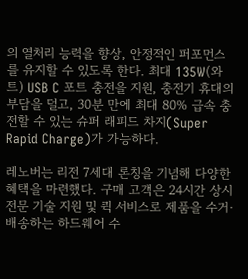의 열처리 능력을 향상, 안정적인 퍼포먼스를 유지할 수 있도록 한다. 최대 135W(와트) USB C 포트 충전을 지원, 충전기 휴대의 부담을 덜고, 30분 만에 최대 80% 급속 충전할 수 있는 슈퍼 래피드 차지(Super Rapid Charge)가 가능하다.

레노버는 리전 7세대 론칭을 기념해 다양한 혜택을 마련했다. 구매 고객은 24시간 상시 전문 기술 지원 및 퀵 서비스로 제품을 수거·배송하는 하드웨어 수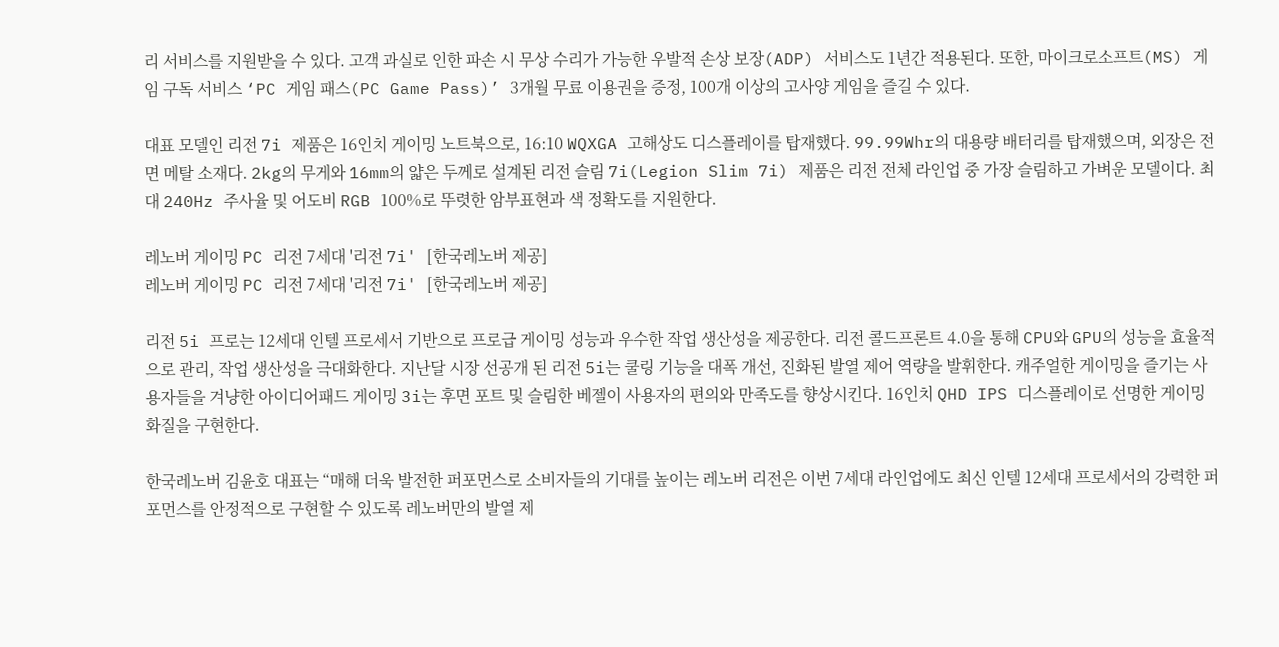리 서비스를 지원받을 수 있다. 고객 과실로 인한 파손 시 무상 수리가 가능한 우발적 손상 보장(ADP) 서비스도 1년간 적용된다. 또한, 마이크로소프트(MS) 게임 구독 서비스 ‘PC 게임 패스(PC Game Pass)’ 3개월 무료 이용권을 증정, 100개 이상의 고사양 게임을 즐길 수 있다.

대표 모델인 리전 7i 제품은 16인치 게이밍 노트북으로, 16:10 WQXGA 고해상도 디스플레이를 탑재했다. 99.99Whr의 대용량 배터리를 탑재했으며, 외장은 전면 메탈 소재다. 2kg의 무게와 16mm의 얇은 두께로 설계된 리전 슬림 7i(Legion Slim 7i) 제품은 리전 전체 라인업 중 가장 슬림하고 가벼운 모델이다. 최대 240Hz 주사율 및 어도비 RGB 100%로 뚜렷한 암부표현과 색 정확도를 지원한다.

레노버 게이밍 PC 리전 7세대 '리전 7i' [한국레노버 제공]
레노버 게이밍 PC 리전 7세대 '리전 7i' [한국레노버 제공]

리전 5i 프로는 12세대 인텔 프로세서 기반으로 프로급 게이밍 성능과 우수한 작업 생산성을 제공한다. 리전 콜드프론트 4.0을 통해 CPU와 GPU의 성능을 효율적으로 관리, 작업 생산성을 극대화한다. 지난달 시장 선공개 된 리전 5i는 쿨링 기능을 대폭 개선, 진화된 발열 제어 역량을 발휘한다. 캐주얼한 게이밍을 즐기는 사용자들을 겨냥한 아이디어패드 게이밍 3i는 후면 포트 및 슬림한 베젤이 사용자의 편의와 만족도를 향상시킨다. 16인치 QHD IPS 디스플레이로 선명한 게이밍 화질을 구현한다.

한국레노버 김윤호 대표는 “매해 더욱 발전한 퍼포먼스로 소비자들의 기대를 높이는 레노버 리전은 이번 7세대 라인업에도 최신 인텔 12세대 프로세서의 강력한 퍼포먼스를 안정적으로 구현할 수 있도록 레노버만의 발열 제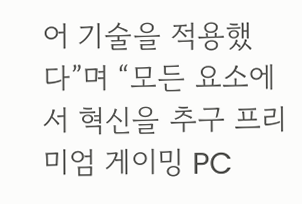어 기술을 적용했다”며 “모든 요소에서 혁신을 추구 프리미엄 게이밍 PC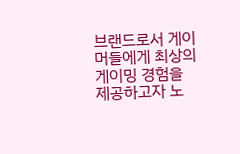브랜드로서 게이머들에게 최상의 게이밍 경험을 제공하고자 노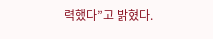력했다”고 밝혔다.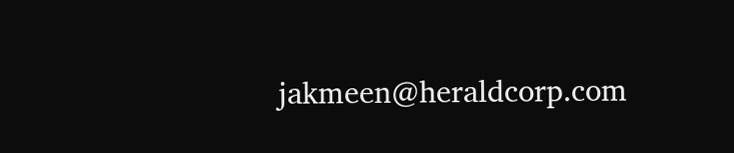jakmeen@heraldcorp.com